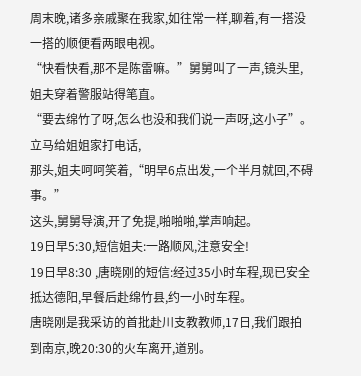周末晚,诸多亲戚聚在我家,如往常一样,聊着,有一搭没一搭的顺便看两眼电视。
“快看快看,那不是陈雷嘛。”舅舅叫了一声,镜头里,姐夫穿着警服站得笔直。
“要去绵竹了呀,怎么也没和我们说一声呀,这小子”。立马给姐姐家打电话,
那头,姐夫呵呵笑着,“明早6点出发,一个半月就回,不碍事。”
这头,舅舅导演,开了免提,啪啪啪,掌声响起。
19日早5:30,短信姐夫:一路顺风,注意安全!
19日早8:30 ,唐晓刚的短信:经过35小时车程,现已安全抵达德阳,早餐后赴绵竹县,约一小时车程。
唐晓刚是我采访的首批赴川支教教师,17日,我们跟拍到南京,晚20:30的火车离开,道别。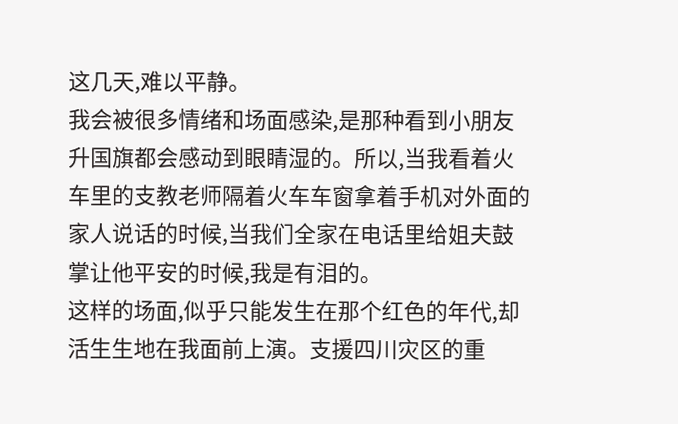这几天,难以平静。
我会被很多情绪和场面感染,是那种看到小朋友升国旗都会感动到眼睛湿的。所以,当我看着火车里的支教老师隔着火车车窗拿着手机对外面的家人说话的时候,当我们全家在电话里给姐夫鼓掌让他平安的时候,我是有泪的。
这样的场面,似乎只能发生在那个红色的年代,却活生生地在我面前上演。支援四川灾区的重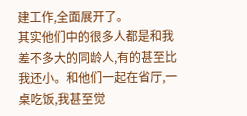建工作,全面展开了。
其实他们中的很多人都是和我差不多大的同龄人,有的甚至比我还小。和他们一起在省厅,一桌吃饭,我甚至觉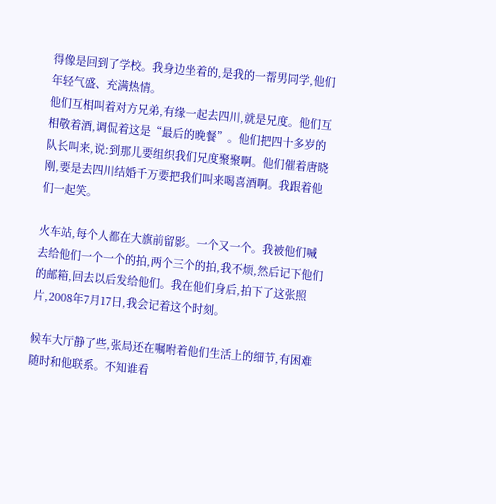得像是回到了学校。我身边坐着的,是我的一帮男同学,他们年轻气盛、充满热情。
他们互相叫着对方兄弟,有缘一起去四川,就是兄度。他们互相敬着酒,调侃着这是“最后的晚餐”。他们把四十多岁的队长叫来,说:到那儿要组织我们兄度聚聚啊。他们催着唐晓刚,要是去四川结婚千万要把我们叫来喝喜酒啊。我跟着他们一起笑。

火车站,每个人都在大旗前留影。一个又一个。我被他们喊去给他们一个一个的拍,两个三个的拍,我不烦,然后记下他们的邮箱,回去以后发给他们。我在他们身后,拍下了这张照片,2008年7月17日,我会记着这个时刻。

候车大厅静了些,张局还在嘱咐着他们生活上的细节,有困难随时和他联系。不知谁看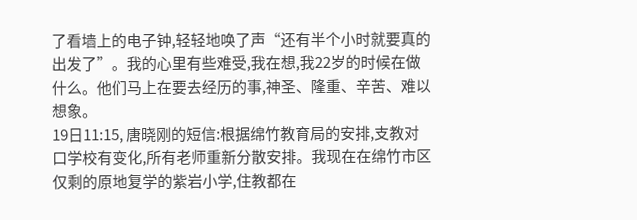了看墙上的电子钟,轻轻地唤了声“还有半个小时就要真的出发了”。我的心里有些难受,我在想,我22岁的时候在做什么。他们马上在要去经历的事,神圣、隆重、辛苦、难以想象。
19日11:15, 唐晓刚的短信:根据绵竹教育局的安排,支教对口学校有变化,所有老师重新分散安排。我现在在绵竹市区仅剩的原地复学的紫岩小学,住教都在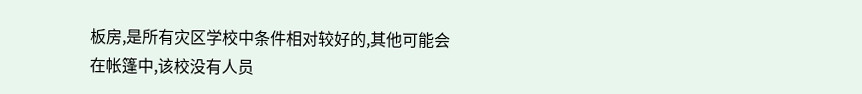板房,是所有灾区学校中条件相对较好的,其他可能会在帐篷中,该校没有人员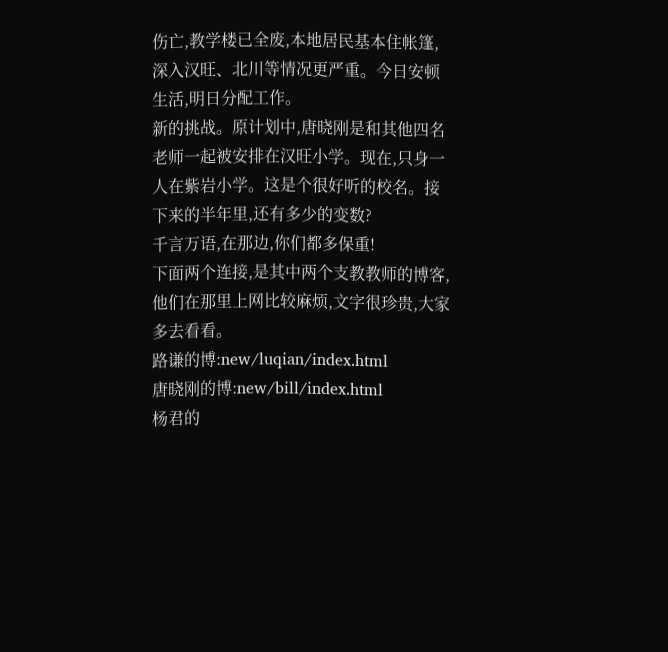伤亡,教学楼已全废,本地居民基本住帐篷,深入汉旺、北川等情况更严重。今日安顿生活,明日分配工作。
新的挑战。原计划中,唐晓刚是和其他四名老师一起被安排在汉旺小学。现在,只身一人在紫岩小学。这是个很好听的校名。接下来的半年里,还有多少的变数?
千言万语,在那边,你们都多保重!
下面两个连接,是其中两个支教教师的博客,他们在那里上网比较麻烦,文字很珍贵,大家多去看看。
路谦的博:new/luqian/index.html
唐晓刚的博:new/bill/index.html
杨君的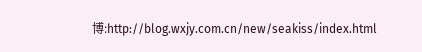博:http://blog.wxjy.com.cn/new/seakiss/index.html